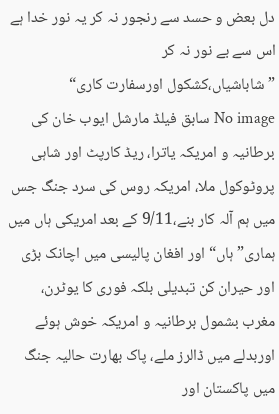دل بعض و حسد سے رنجور نہ کر یہ نور خدا ہے اس سے بے نور نہ کر
”شاباشیاں،کشکول اورسفارت کاری“
No image سابق فیلڈ مارشل ایوب خان کی برطانیہ و امریکہ یاترا، ریڈ کارپٹ اور شاہی پروٹوکول ملا، امریکہ روس کی سرد جنگ جس میں ہم آلہ کار بنے،9/11 کے بعد امریکی ہاں میں ہماری”ہاں“ اور افغان پالیسی میں اچانک بڑی اور حیران کن تبدیلی بلکہ فوری کا یوٹرن، مغرب بشمول برطانیہ و امریکہ خوش ہوئے اوربدلے میں ڈالرز ملے، پاک بھارت حالیہ جنگ میں پاکستان اور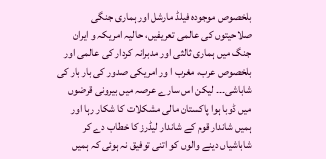بلخصوص موجودہ فیلڈ مارشل اور ہماری جنگی صلاحیتوں کی عالمی تعریفیں، حالیہ امریکہ و ایران جنگ میں ہماری ثالثی اور مدبرانہ کردار کی عالمی اور بلخصوص عرب، مغرب ا ور امریکی صدور کی بار بار کی شاباشی۔۔۔ لیکن اس سارے عرصہ میں بیرونی قرضوں میں ڈوبا ہوا پاکستان مالی مشکلات کا شکار رہا اور ہمیں شاندار قوم کے شاندار لیڈرز کا خطاب دے کر شاباشیاں دینے والوں کو اتنی توفیق نہ ہوئی کہ ہمیں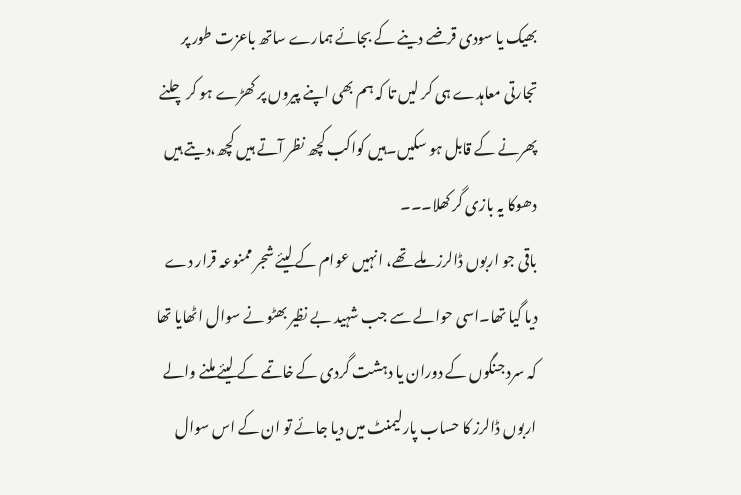بھیک یا سودی قرضے دینے کے بجائے ہمارے ساتھ باعزت طور پر تجارتی معاہدے ہی کر لیں تا کہ ہم بھی اپنے پیروں پر کھڑے ہو کر چلنے پھرنے کے قابل ہو سکیں۔ہیں کواکب کچھ نظر آتے ہیں کچھ،دیتے ہیں دھوکا یہ بازی گر کھلا۔۔۔
باقی جو اربوں ڈالرز ملے تھے، انہیں عوام کے لیئے شجر ممنوعہ قرار دے دیا گیا تھا۔اسی حوالے سے جب شہید بے نظیر بھٹو نے سوال اٹھایا تھا کہ سرد جنگوں کے دوران یا دہشت گردی کے خاتمے کے لیئے ملنے والے اربوں ڈالرز کا حساب پارلیمنٹ میں دیا جائے تو ان کے اس سوال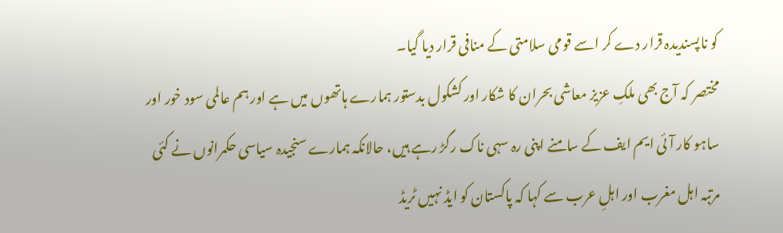کو ناپسندیدہ قرار دے کر اسے قومی سلامتی کے منافی قرار دیا گیا۔
مختصر کہ آج بھی ملکِ عزیز معاشی بحران کا شکار اور کشکول بدستور ہمارے ہاتھوں میں ہے اور ہم عالمی سود خور اور ساہو کار آئی ایم ایف کے سامنے اپنی رہ سہی ناک رگڑ رہے ہیں، حالانکہ ہمارے سنجیدہ سیاسی حکمرانوں نے کئی مرتبہ اہل مغرب اور اہلِ عرب سے کہا کہ پاکستان کو ایڈ نہیں ٹریڈ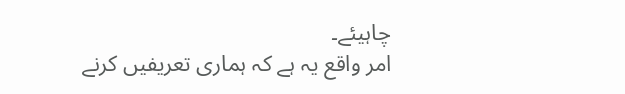چاہیئے۔
امر واقع یہ ہے کہ ہماری تعریفیں کرنے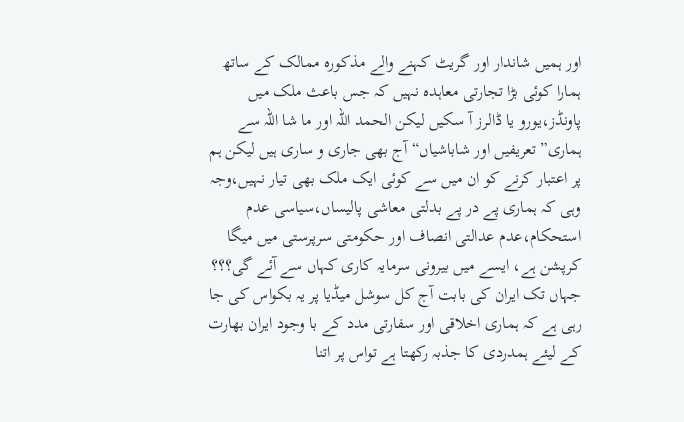اور ہمیں شاندار اور گریٹ کہنے والے مذکورہ ممالک کے ساتھ ہمارا کوئی بڑا تجارتی معاہدہ نہیں کہ جس باعث ملک میں پاونڈز،یورو یا ڈالرز آ سکیں لیکن الحمد اللہ اور ما شا اللہ سے ہماری”تعریفیں اور شاباشیاں“آج بھی جاری و ساری ہیں لیکن ہم پر اعتبار کرنے کو ان میں سے کوئی ایک ملک بھی تیار نہیں،وجہ وہی کہ ہماری پے در پے بدلتی معاشی پالیساں،سیاسی عدم استحکام،عدم عدالتی انصاف اور حکومتی سرپرستی میں میگا کرپشن ہے، ایسے میں بیرونی سرمایہ کاری کہاں سے آئے گی؟؟؟
جہاں تک ایران کی بابت آج کل سوشل میڈیا پر یہ بکواس کی جا رہی ہے کہ ہماری اخلاقی اور سفارتی مدد کے با وجود ایران بھارت کے لیئے ہمدردی کا جذبہ رکھتا ہے تواس پر اتنا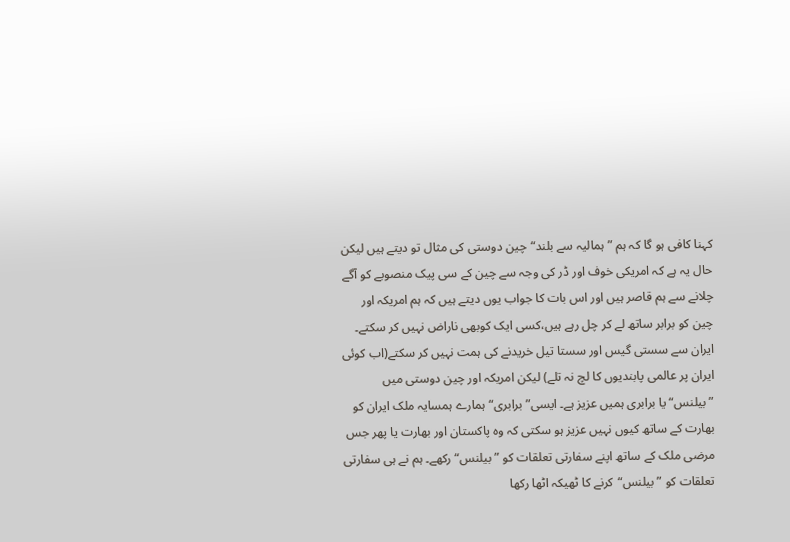کہنا کافی ہو گا کہ ہم ”ہمالیہ سے بلند“چین دوستی کی مثال تو دیتے ہیں لیکن حال یہ ہے کہ امریکی خوف اور ڈر کی وجہ سے چین کے سی پیک منصوبے کو آگے چلانے سے ہم قاصر ہیں اور اس بات کا جواب یوں دیتے ہیں کہ ہم امریکہ اور چین کو برابر ساتھ لے کر چل رہے ہیں،کسی ایک کوبھی ناراض نہیں کر سکتے۔
ایران سے سستی گیس اور سستا تیل خریدنے کی ہمت نہیں کر سکتے(اب کوئی ایران پر عالمی پابندیوں کا لچ نہ تلے) لیکن امریکہ اور چین دوستی میں ”بیلنس“ یا برابری ہمیں عزیز ہے۔ ایسی”برابری“ ہمارے ہمسایہ ملک ایران کو بھارت کے ساتھ کیوں نہیں عزیز ہو سکتی کہ وہ پاکستان اور بھارت یا پھر جس مرضی ملک کے ساتھ اپنے سفارتی تعلقات کو ”بیلنس“ رکھے۔ ہم نے ہی سفارتی تعلقات کو ”بیلنس“کرنے کا ٹھیکہ اٹھا رکھا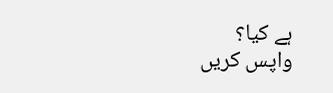ہے کیا؟
واپس کریں